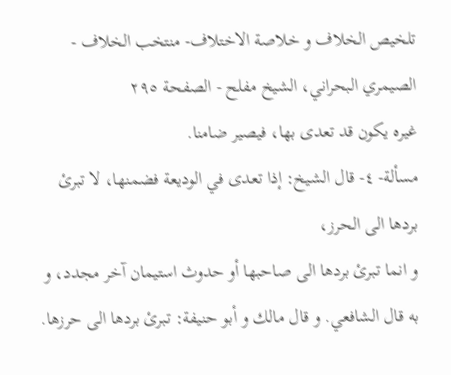تلخيص الخلاف و خلاصة الاختلاف- منتخب الخلاف - الصيمري البحراني، الشيخ مفلح - الصفحة ٢٩٥
غيره يكون قد تعدى بها، فيصير ضامنا.
مسألة- ٤- قال الشيخ: إذا تعدى في الوديعة فضمنها، لا تبرئ بردها الى الحرز،
و انما تبرئ بردها الى صاحبها أو حدوث استيمان آخر مجدد، و به قال الشافعي. و قال مالك و أبو حنيفة: تبرئ بردها الى حرزها.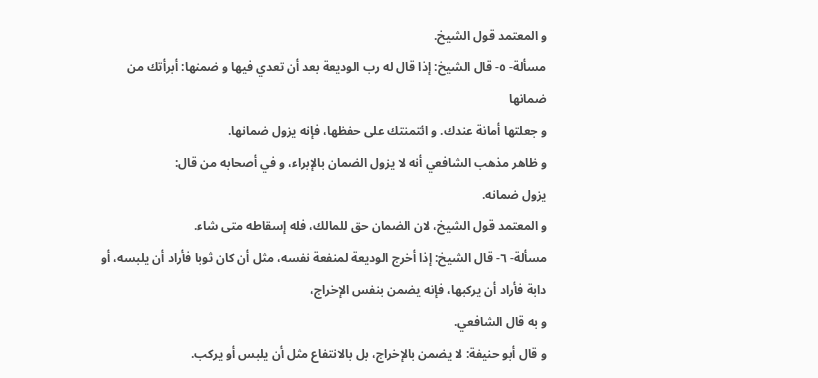و المعتمد قول الشيخ.
مسألة- ٥- قال الشيخ: إذا قال له رب الوديعة بعد أن تعدي فيها و ضمنها: أبرأتك من ضمانها
و جعلتها أمانة عندك. و ائتمنتك على حفظها، فإنه يزول ضمانها.
و ظاهر مذهب الشافعي أنه لا يزول الضمان بالإبراء، و في أصحابه من قال:
يزول ضمانه.
و المعتمد قول الشيخ، لان الضمان حق للمالك، فله إسقاطه متى شاء.
مسألة- ٦- قال الشيخ: إذا أخرج الوديعة لمنفعة نفسه، مثل أن كان ثوبا فأراد أن يلبسه، أو دابة فأراد أن يركبها، فإنه يضمن بنفس الإخراج،
و به قال الشافعي.
و قال أبو حنيفة: لا يضمن بالإخراج، بل بالانتفاع مثل أن يلبس أو يركب.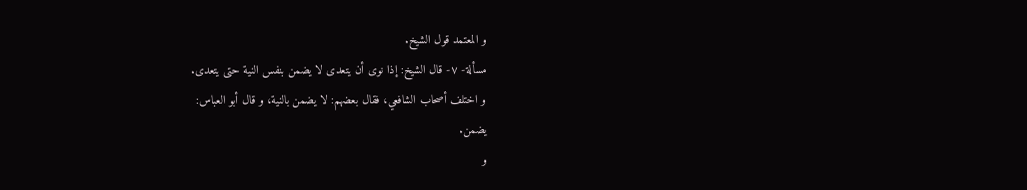و المعتمد قول الشيخ.
مسألة- ٧- قال الشيخ: إذا نوى أن يتعدى لا يضمن بنفس النية حتى يتعدى.
و اختلف أصحاب الشافعي، فقال بعضهم: لا يضمن بالنية، و قال أبو العباس:
يضمن.
و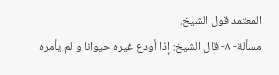المعتمد قول الشيخ.
مسألة- ٨- قال الشيخ: إذا أودع غيره حيوانا و لم يأمره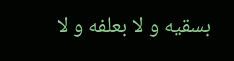بسقيه و لا بعلفه و لا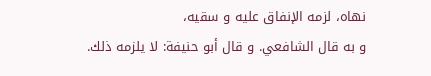نهاه، لزمه الإنفاق عليه و سقيه،
و به قال الشافعي. و قال أبو حنيفة: لا يلزمه ذلك.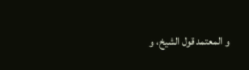و المعتمد قول الشيخ، و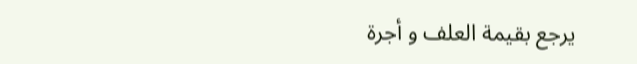يرجع بقيمة العلف و أجرة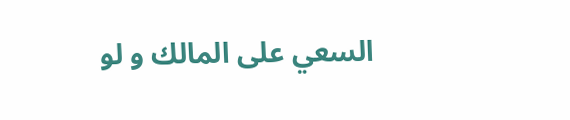السعي على المالك و لو